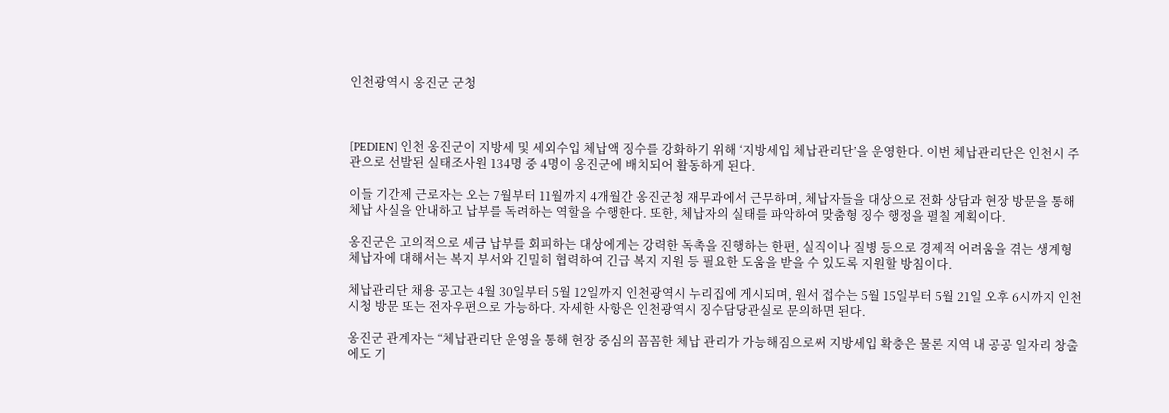인천광역시 옹진군 군청



[PEDIEN] 인천 옹진군이 지방세 및 세외수입 체납액 징수를 강화하기 위해 ‘지방세입 체납관리단’을 운영한다. 이번 체납관리단은 인천시 주관으로 선발된 실태조사원 134명 중 4명이 옹진군에 배치되어 활동하게 된다.

이들 기간제 근로자는 오는 7월부터 11월까지 4개월간 옹진군청 재무과에서 근무하며, 체납자들을 대상으로 전화 상담과 현장 방문을 통해 체납 사실을 안내하고 납부를 독려하는 역할을 수행한다. 또한, 체납자의 실태를 파악하여 맞춤형 징수 행정을 펼칠 계획이다.

옹진군은 고의적으로 세금 납부를 회피하는 대상에게는 강력한 독촉을 진행하는 한편, 실직이나 질병 등으로 경제적 어려움을 겪는 생계형 체납자에 대해서는 복지 부서와 긴밀히 협력하여 긴급 복지 지원 등 필요한 도움을 받을 수 있도록 지원할 방침이다.

체납관리단 채용 공고는 4월 30일부터 5월 12일까지 인천광역시 누리집에 게시되며, 원서 접수는 5월 15일부터 5월 21일 오후 6시까지 인천시청 방문 또는 전자우편으로 가능하다. 자세한 사항은 인천광역시 징수담당관실로 문의하면 된다.

옹진군 관계자는 “체납관리단 운영을 통해 현장 중심의 꼼꼼한 체납 관리가 가능해짐으로써 지방세입 확충은 물론 지역 내 공공 일자리 창출에도 기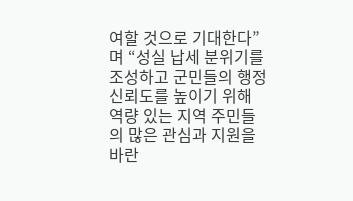여할 것으로 기대한다”며 “성실 납세 분위기를 조성하고 군민들의 행정 신뢰도를 높이기 위해 역량 있는 지역 주민들의 많은 관심과 지원을 바란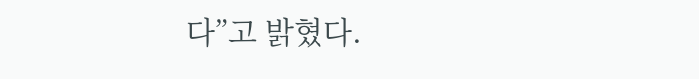다”고 밝혔다.